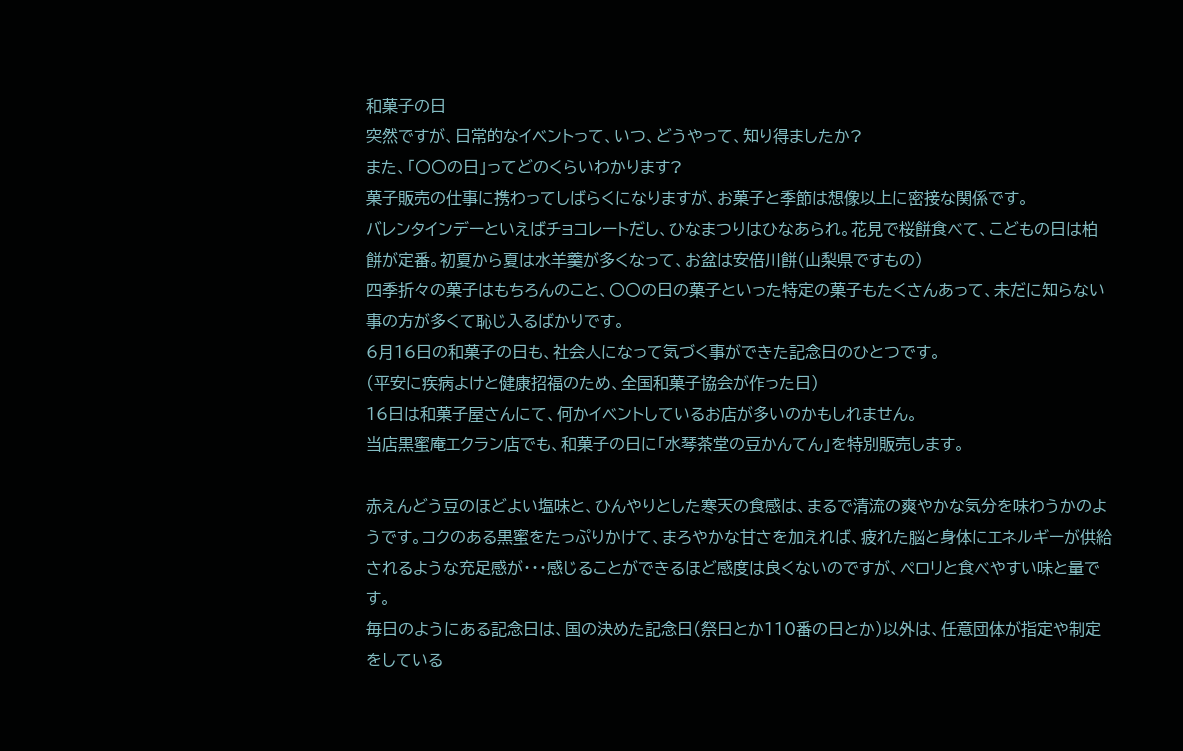和菓子の日
突然ですが、日常的なイベントって、いつ、どうやって、知り得ましたか?
また、「〇〇の日」ってどのくらいわかります?
菓子販売の仕事に携わってしばらくになりますが、お菓子と季節は想像以上に密接な関係です。
バレンタインデーといえばチョコレートだし、ひなまつりはひなあられ。花見で桜餅食べて、こどもの日は柏餅が定番。初夏から夏は水羊羹が多くなって、お盆は安倍川餅(山梨県ですもの)
四季折々の菓子はもちろんのこと、〇〇の日の菓子といった特定の菓子もたくさんあって、未だに知らない事の方が多くて恥じ入るばかりです。
6月16日の和菓子の日も、社会人になって気づく事ができた記念日のひとつです。
(平安に疾病よけと健康招福のため、全国和菓子協会が作った日)
16日は和菓子屋さんにて、何かイベントしているお店が多いのかもしれません。
当店黒蜜庵エクラン店でも、和菓子の日に「水琴茶堂の豆かんてん」を特別販売します。

赤えんどう豆のほどよい塩味と、ひんやりとした寒天の食感は、まるで清流の爽やかな気分を味わうかのようです。コクのある黒蜜をたっぷりかけて、まろやかな甘さを加えれば、疲れた脳と身体にエネルギーが供給されるような充足感が・・・感じることができるほど感度は良くないのですが、ペロリと食べやすい味と量です。
毎日のようにある記念日は、国の決めた記念日(祭日とか110番の日とか)以外は、任意団体が指定や制定をしている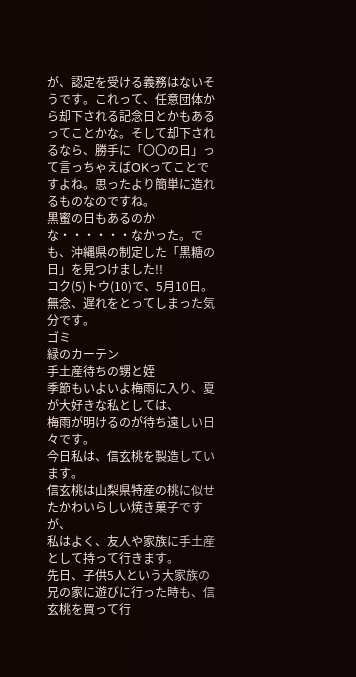が、認定を受ける義務はないそうです。これって、任意団体から却下される記念日とかもあるってことかな。そして却下されるなら、勝手に「〇〇の日」って言っちゃえばOKってことですよね。思ったより簡単に造れるものなのですね。
黒蜜の日もあるのかな・・・・・・なかった。でも、沖縄県の制定した「黒糖の日」を見つけました!!
コク(5)トウ(10)で、5月10日。無念、遅れをとってしまった気分です。
ゴミ
緑のカーテン
手土産待ちの甥と姪
季節もいよいよ梅雨に入り、夏が大好きな私としては、
梅雨が明けるのが待ち遠しい日々です。
今日私は、信玄桃を製造しています。
信玄桃は山梨県特産の桃に似せたかわいらしい焼き菓子ですが、
私はよく、友人や家族に手土産として持って行きます。
先日、子供5人という大家族の兄の家に遊びに行った時も、信玄桃を買って行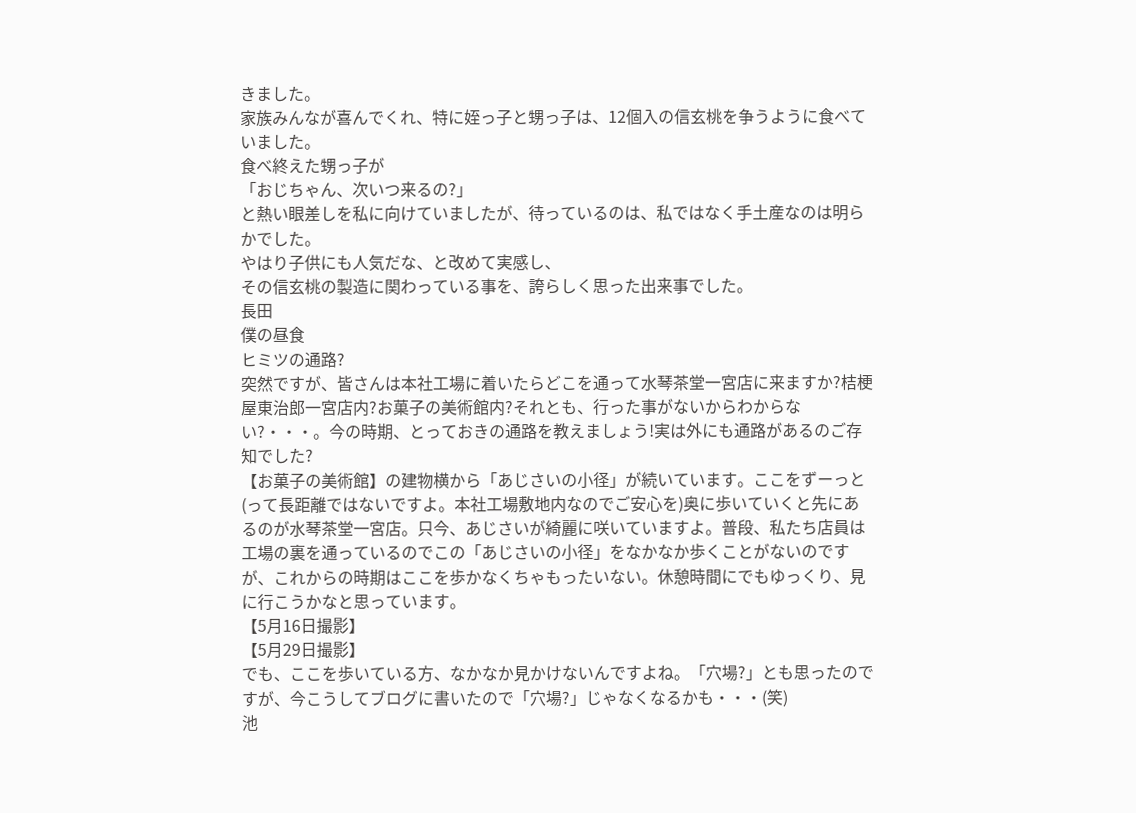きました。
家族みんなが喜んでくれ、特に姪っ子と甥っ子は、12個入の信玄桃を争うように食べていました。
食べ終えた甥っ子が
「おじちゃん、次いつ来るの?」
と熱い眼差しを私に向けていましたが、待っているのは、私ではなく手土産なのは明らかでした。
やはり子供にも人気だな、と改めて実感し、
その信玄桃の製造に関わっている事を、誇らしく思った出来事でした。
長田
僕の昼食
ヒミツの通路?
突然ですが、皆さんは本社工場に着いたらどこを通って水琴茶堂一宮店に来ますか?桔梗屋東治郎一宮店内?お菓子の美術館内?それとも、行った事がないからわからない?・・・。今の時期、とっておきの通路を教えましょう!実は外にも通路があるのご存知でした?
【お菓子の美術館】の建物横から「あじさいの小径」が続いています。ここをずーっと(って長距離ではないですよ。本社工場敷地内なのでご安心を)奥に歩いていくと先にあるのが水琴茶堂一宮店。只今、あじさいが綺麗に咲いていますよ。普段、私たち店員は工場の裏を通っているのでこの「あじさいの小径」をなかなか歩くことがないのですが、これからの時期はここを歩かなくちゃもったいない。休憩時間にでもゆっくり、見に行こうかなと思っています。
【5月16日撮影】
【5月29日撮影】
でも、ここを歩いている方、なかなか見かけないんですよね。「穴場?」とも思ったのですが、今こうしてブログに書いたので「穴場?」じゃなくなるかも・・・(笑)
池